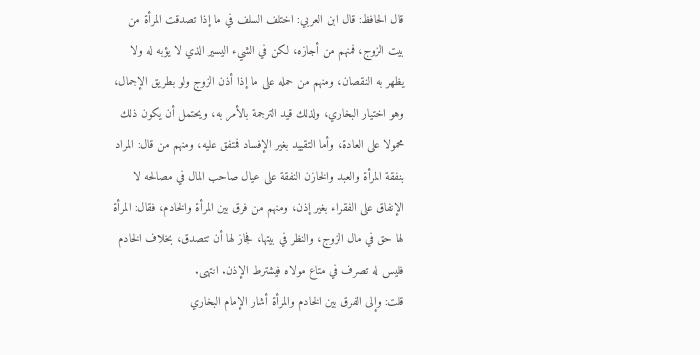قال الحافظ: قال ابن العربي: اختلف السلف في ما إذا تصدقت المرأة من بيت الزوج، فمنهم من أجازه، لكن في الشيء اليسير الذي لا يؤبه له ولا يظهر به النقصان، ومنهم من حمله على ما إذا أذن الزوج ولو بطريق الإجمال، وهو اختيار البخاري، ولذلك قيد الترجمة بالأمر به، ويحتمل أن يكون ذلك محمولا على العادة، وأما التقييد بغير الإفساد فمتفق عليه، ومنهم من قال: المراد بنفقة المرأة والعبد والخازن النفقة على عيال صاحب المال في مصالحه لا الإنفاق على الفقراء بغير إذن، ومنهم من فرق بين المرأة والخادم، فقال: المرأة لها حق في مال الزوج، والنظر في بيتها، فجاز لها أن تتصدق، بخلاف الخادم فليس له تصرف في متاع مولاه فيشترط الإذن. انتهى.
قلت: وإلى الفرق بين الخادم والمرأة أشار الإمام البخاري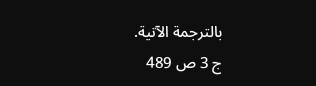بالترجمة الآتية.
ج 3 ص 489